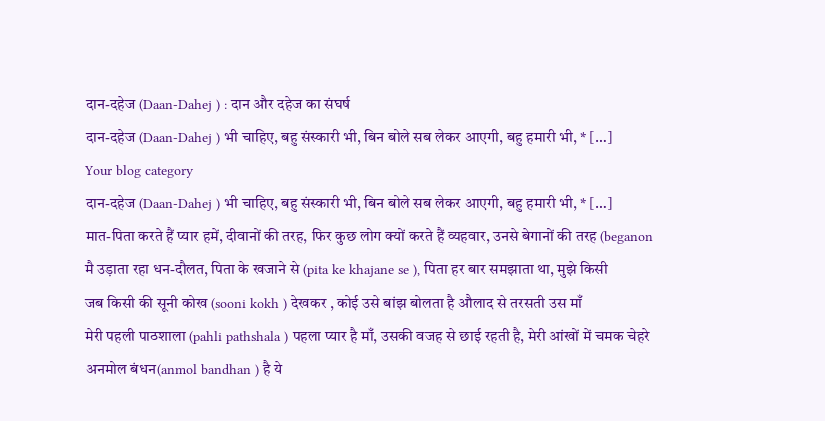दान-दहेज (Daan-Dahej ) : दान और दहेज का संघर्ष
दान-दहेज (Daan-Dahej ) भी चाहिए, बहु संस्कारी भी, बिन बोले सब लेकर आएगी, बहु हमारी भी, * […]
Your blog category
दान-दहेज (Daan-Dahej ) भी चाहिए, बहु संस्कारी भी, बिन बोले सब लेकर आएगी, बहु हमारी भी, * […]
मात-पिता करते हैं प्यार हमें, दीवानों की तरह, फिर कुछ लोग क्यों करते हैं व्यहवार, उनसे बेगानों की तरह (beganon
मै उड़ाता रहा धन-दौलत, पिता के खजाने से (pita ke khajane se ), पिता हर बार समझाता था, मुझे किसी
जब किसी की सूनी कोख (sooni kokh ) देखकर , कोई उसे बांझ बोलता है औलाद से तरसती उस माँ
मेरी पहली पाठशाला (pahli pathshala ) पहला प्यार है माँ, उसकी वजह से छाई रहती है, मेरी आंखों में चमक चेहरे
अनमोल बंधन(anmol bandhan ) है ये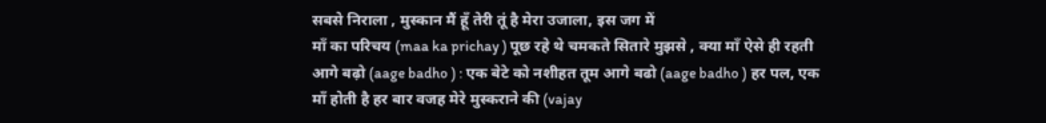सबसे निराला , मुस्कान मैं हूँ तेरी तूं है मेरा उजाला, इस जग में
माँ का परिचय (maa ka prichay ) पूछ रहे थे चमकते सितारे मुझसे , क्या माँ ऐसे ही रहती
आगे बढ़ो (aage badho ) : एक बेटे को नशीहत तूम आगे बढो (aage badho ) हर पल, एक
माँ होती है हर बार वजह मेरे मुस्कराने की (vajay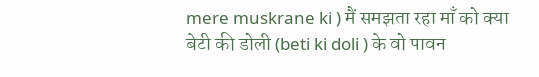mere muskrane ki ) मैं समझता रहा माँ को क्या
बेटी की डोली (beti ki doli ) के वो पावन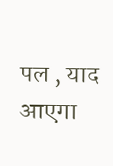पल , याद आएगा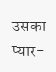उसका प्यार-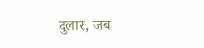दुलार, जब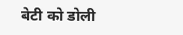बेटी को डोली